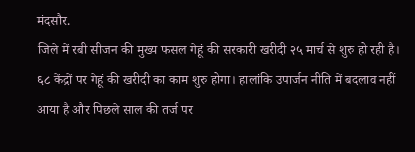मंदसौर.
जिले में रबी सीजन की मुख्य फसल गेहूं की सरकारी खरीदी २५ मार्च से शुरु हो रही है। ६८ केंद्रों पर गेहूं की खरीदी का काम शुरु होगा। हालांकि उपार्जन नीति में बदलाव नहीं आया है और पिछले साल की तर्ज पर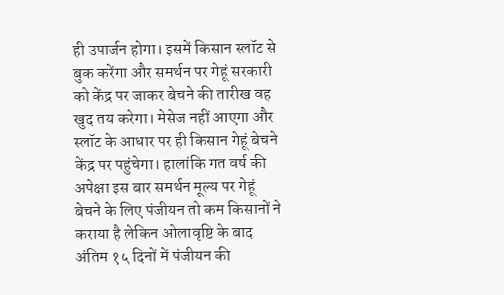ही उपार्जन होगा। इसमें किसान स्लॉट से बुक करेंगा और समर्थन पर गेहूं सरकारी को केंद्र पर जाकर बेचने की तारीख वह खुद तय करेगा। मेसेज नहीं आएगा और स्लॉट के आधार पर ही किसान गेहूं बेचने केंद्र पर पहुंचेगा। हालांकि गत वर्ष की अपेक्षा इस बार समर्थन मूल्य पर गेहूं बेचने के लिए पंजीयन तो कम किसानों ने कराया है लेकिन ओलावृष्टि के बाद अंतिम १५ दिनों में पंजीयन की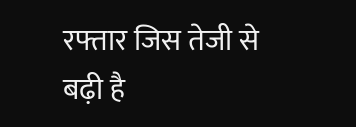रफ्तार जिस तेजी से बढ़ी है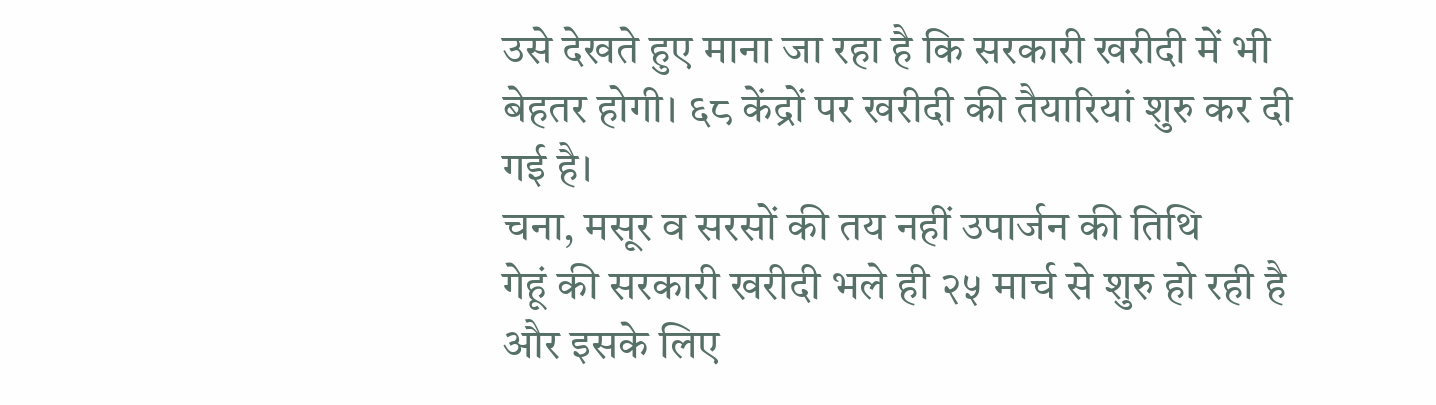उसे देखते हुए माना जा रहा है कि सरकारी खरीदी में भी बेहतर होगी। ६८ केंद्रों पर खरीदी की तैयारियां शुरु कर दी गई है।
चना, मसूर व सरसों की तय नहीं उपार्जन की तिथि
गेहूं की सरकारी खरीदी भले ही २५ मार्च से शुरु हो रही है और इसके लिए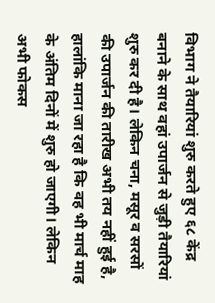विभाग ने तैयारियां शुरु करते हुए ६८ केंद्र बनाने के साथ वहां उपार्जन से जुड़ी तैयारियां शुरु कर दी है। लेकिन चना, मसूर व सरसों की उपार्जन की तारीख अभी तय नहीं हुई है, हालांकि माना जा रहा है कि वह भी मार्च माह के अंतिम दिनों में शुरु हो जाएगी। लेकिन अभी फोकस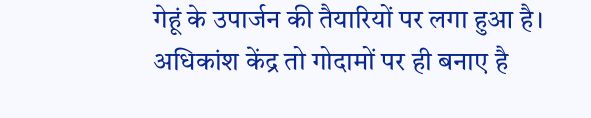गेहूं के उपार्जन की तैयारियों पर लगा हुआ है। अधिकांश केंद्र तो गोदामों पर ही बनाए है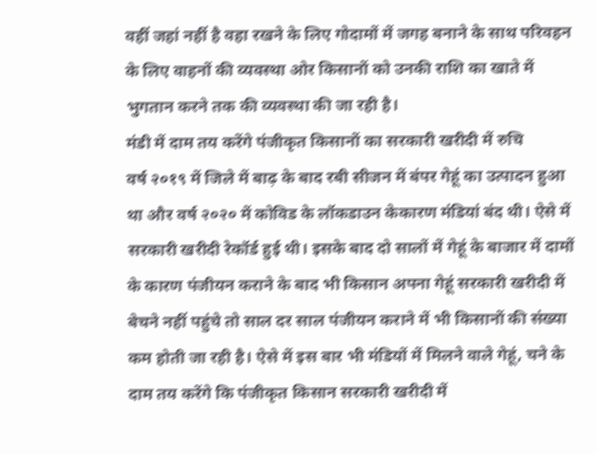वहीं जहां नहीं है वहा रखने के लिए गोदामों में जगह बनाने के साथ परिवहन के लिए वाहनों की व्यवस्था ओर किसानों को उनकी राशि का खाते में भुगतान करने तक की व्यवस्था की जा रही है।
मंडी में दाम तय करेंगे पंजीकृत किसानों का सरकारी खरीदी में रुचि
वर्ष २०१९ में जिले में बाढ़ के बाद रबी सीजन में बंपर गेहूं का उत्पादन हुआ था और वर्ष २०२० में कोविड के लॉकडाउन केकारण मंडियां बंद थी। ऐसे में सरकारी खरीदी रेकॉर्ड हुई थी। इसके बाद दो सालों में गेहूं के बाजार में दामों के कारण पंजीयन कराने के बाद भी किसान अपना गेहूं सरकारी खरीदी में बेचने नहीं पहुंचे तो साल दर साल पंजीयन कराने में भी किसानों की संख्या कम होती जा रही है। ऐसे में इस बार भी मंडियों में मिलने वाले गेहूं, चने के दाम तय करेंगे कि पंजीकृत किसान सरकारी खरीदी में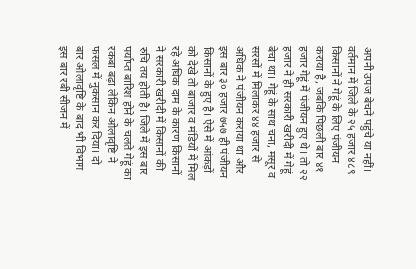अपनी उपज बेचने पहुंचे या नहीं। वर्तमान में जिले के २५ हजार ४८९ किसानों ने गेहूं के लिए पंजीयन कराया है, जबकि पिछली बार ४१ हजार गेहूं में पंजीयन हुए थे। तो २२ हजार ने ही सरकारी खरीदी में गेहूं बेचा था। गेहूं के साथ चना, मसूर व सरसों में मिलाकर ४४ हजार से अधिक ने पंजीयन कराया था और इस बार ३० हजार ७५७ ही पंजीयन किसानों के हुए है। ऐसे में आंकड़ों को देखे तो बाजार व मंडियों में मिल रहे अधिक दाम के कारण किसानों ने सरकारी खरीदी में किसानों की रुचि तय होती है। जिले में इस बार पर्याप्त बारिश होने के चलते गेहूं का रकबा बढ़ा लेकिन ओलावृष्टि ने फसल में नुकसान कर दिया। दो बार ओलावृष्टि के बाद भी विभाग इस बार रबी सीजन में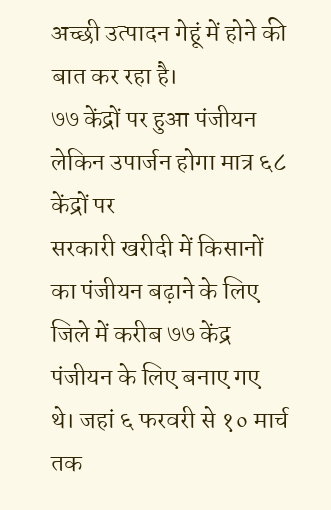अच्छी उत्पादन गेहूं में होने की बात कर रहा है।
७७ केंद्रों पर हुआ पंजीयन लेकिन उपार्जन होगा मात्र ६८ केंद्रों पर
सरकारी खरीदी में किसानों का पंजीयन बढ़ाने के लिए जिले में करीब ७७ केंद्र पंजीयन के लिए बनाए गए थे। जहां ६ फरवरी से १० मार्च तक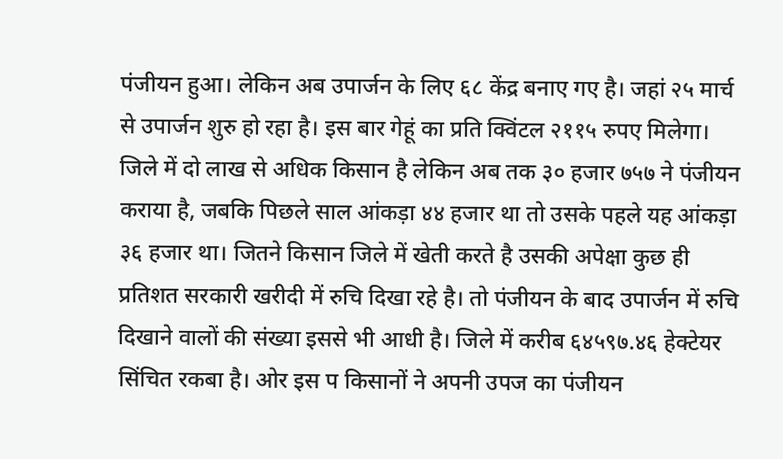पंजीयन हुआ। लेकिन अब उपार्जन के लिए ६८ केंद्र बनाए गए है। जहां २५ मार्च से उपार्जन शुरु हो रहा है। इस बार गेहूं का प्रति क्विंटल २११५ रुपए मिलेगा। जिले में दो लाख से अधिक किसान है लेकिन अब तक ३० हजार ७५७ ने पंजीयन कराया है, जबकि पिछले साल आंकड़ा ४४ हजार था तो उसके पहले यह आंकड़ा ३६ हजार था। जितने किसान जिले में खेती करते है उसकी अपेक्षा कुछ ही प्रतिशत सरकारी खरीदी में रुचि दिखा रहे है। तो पंजीयन के बाद उपार्जन में रुचि दिखाने वालों की संख्या इससे भी आधी है। जिले में करीब ६४५९७.४६ हेक्टेयर सिंचित रकबा है। ओर इस प किसानों ने अपनी उपज का पंजीयन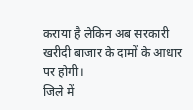कराया है लेकिन अब सरकारी खरीदी बाजार के दामों के आधार पर होगी।
जिले में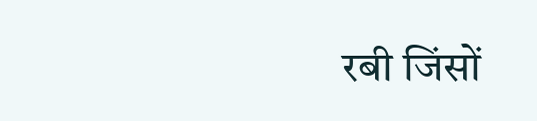रबी जिंसों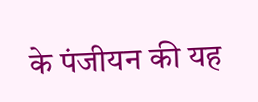के पंजीयन की यह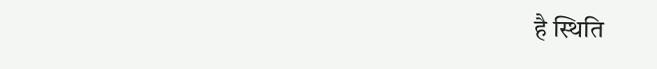है स्थिति